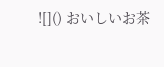![]() おいしいお茶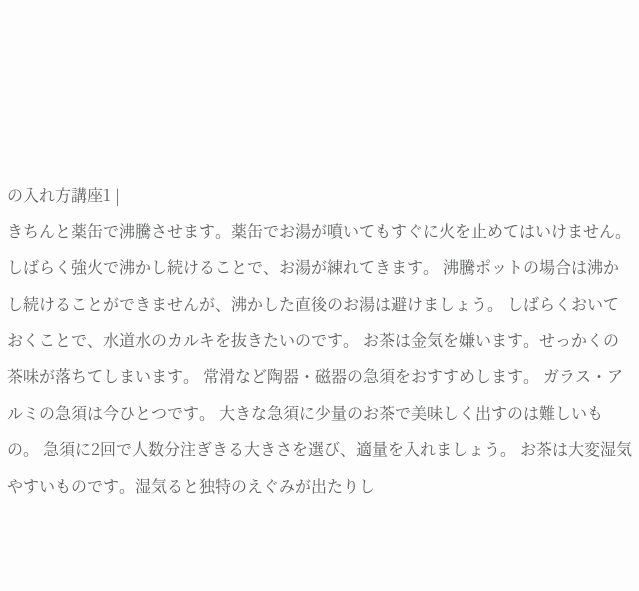の入れ方講座1 |
きちんと薬缶で沸騰させます。薬缶でお湯が噴いてもすぐに火を止めてはいけません。 しばらく強火で沸かし続けることで、お湯が練れてきます。 沸騰ポットの場合は沸かし続けることができませんが、沸かした直後のお湯は避けましょう。 しばらくおいておくことで、水道水のカルキを抜きたいのです。 お茶は金気を嫌います。せっかくの茶味が落ちてしまいます。 常滑など陶器・磁器の急須をおすすめします。 ガラス・アルミの急須は今ひとつです。 大きな急須に少量のお茶で美味しく出すのは難しいもの。 急須に2回で人数分注ぎきる大きさを選び、適量を入れましょう。 お茶は大変湿気やすいものです。湿気ると独特のえぐみが出たりし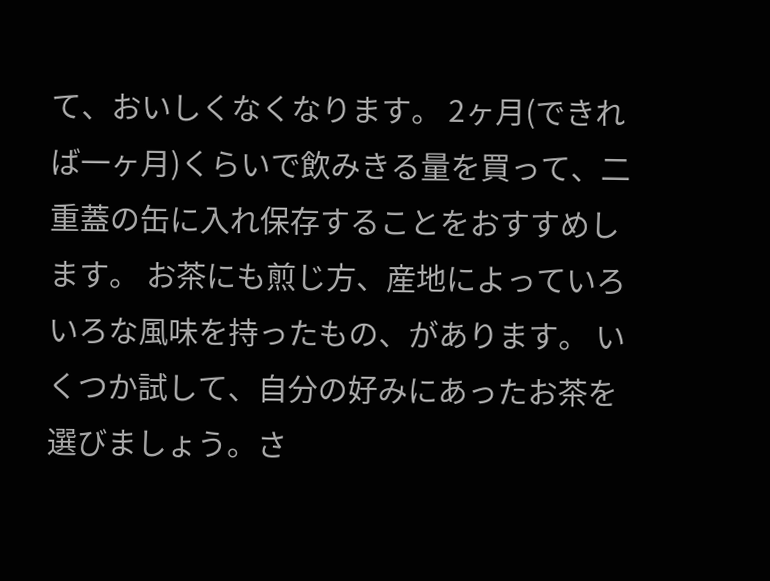て、おいしくなくなります。 2ヶ月(できれば一ヶ月)くらいで飲みきる量を買って、二重蓋の缶に入れ保存することをおすすめし ます。 お茶にも煎じ方、産地によっていろいろな風味を持ったもの、があります。 いくつか試して、自分の好みにあったお茶を選びましょう。さ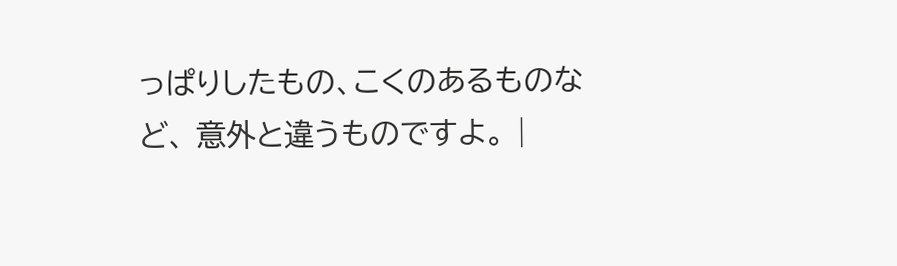っぱりしたもの、こくのあるものなど、 意外と違うものですよ。 |